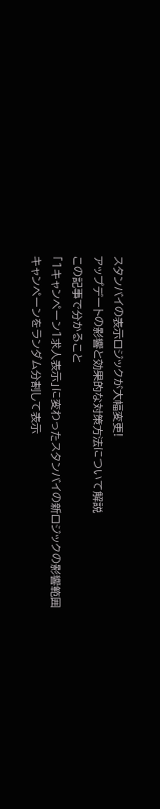スタンバイの表示ロジックが大幅変更!
アップデートの影響と効果的な対策方法について解説
この記事で分かること
「1キャンペーン1求人表示」に変わったスタンバイの新ロジックの影響範囲
キャンペーンをランダム分割して表示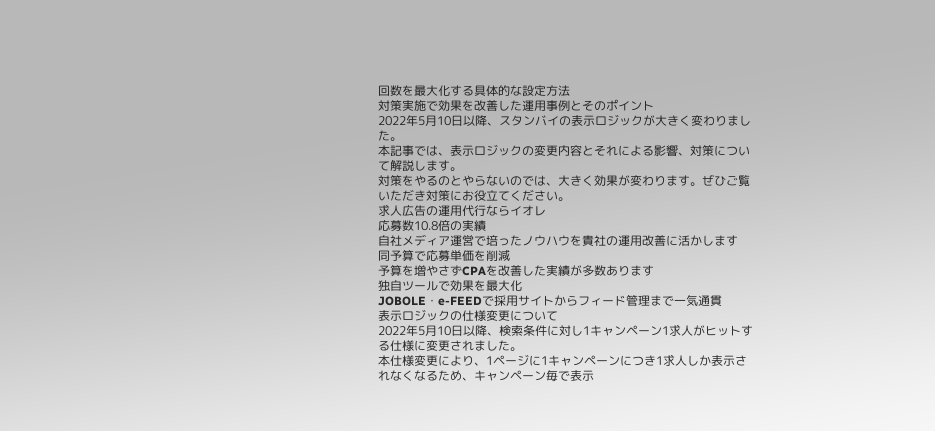回数を最大化する具体的な設定方法
対策実施で効果を改善した運用事例とそのポイント
2022年5月10日以降、スタンバイの表示ロジックが大きく変わりました。
本記事では、表示ロジックの変更内容とそれによる影響、対策について解説します。
対策をやるのとやらないのでは、大きく効果が変わります。ぜひご覧いただき対策にお役立てください。
求人広告の運用代行ならイオレ
応募数10.8倍の実績
自社メディア運営で培ったノウハウを貴社の運用改善に活かします
同予算で応募単価を削減
予算を増やさずCPAを改善した実績が多数あります
独自ツールで効果を最大化
JOBOLE・e-FEEDで採用サイトからフィード管理まで一気通貫
表示ロジックの仕様変更について
2022年5月10日以降、検索条件に対し1キャンペーン1求人がヒットする仕様に変更されました。
本仕様変更により、1ページに1キャンペーンにつき1求人しか表示されなくなるため、キャンペーン毎で表示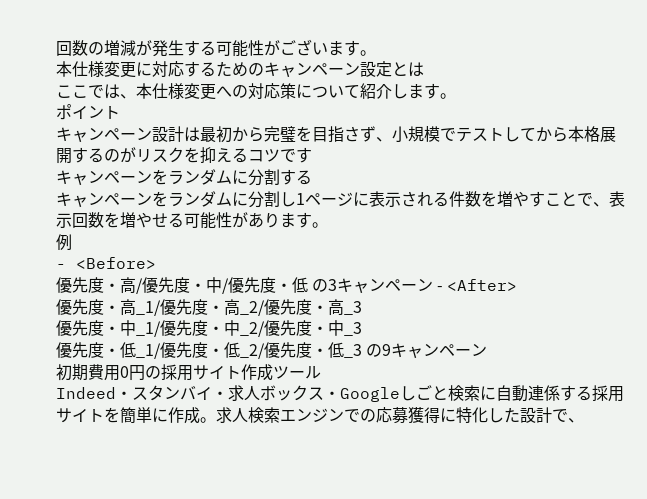回数の増減が発生する可能性がございます。
本仕様変更に対応するためのキャンペーン設定とは
ここでは、本仕様変更への対応策について紹介します。
ポイント
キャンペーン設計は最初から完璧を目指さず、小規模でテストしてから本格展開するのがリスクを抑えるコツです
キャンペーンをランダムに分割する
キャンペーンをランダムに分割し1ページに表示される件数を増やすことで、表示回数を増やせる可能性があります。
例
- <Before>
優先度・高/優先度・中/優先度・低 の3キャンペーン - <After>
優先度・高_1/優先度・高_2/優先度・高_3
優先度・中_1/優先度・中_2/優先度・中_3
優先度・低_1/優先度・低_2/優先度・低_3 の9キャンペーン
初期費用0円の採用サイト作成ツール
Indeed・スタンバイ・求人ボックス・Googleしごと検索に自動連係する採用サイトを簡単に作成。求人検索エンジンでの応募獲得に特化した設計で、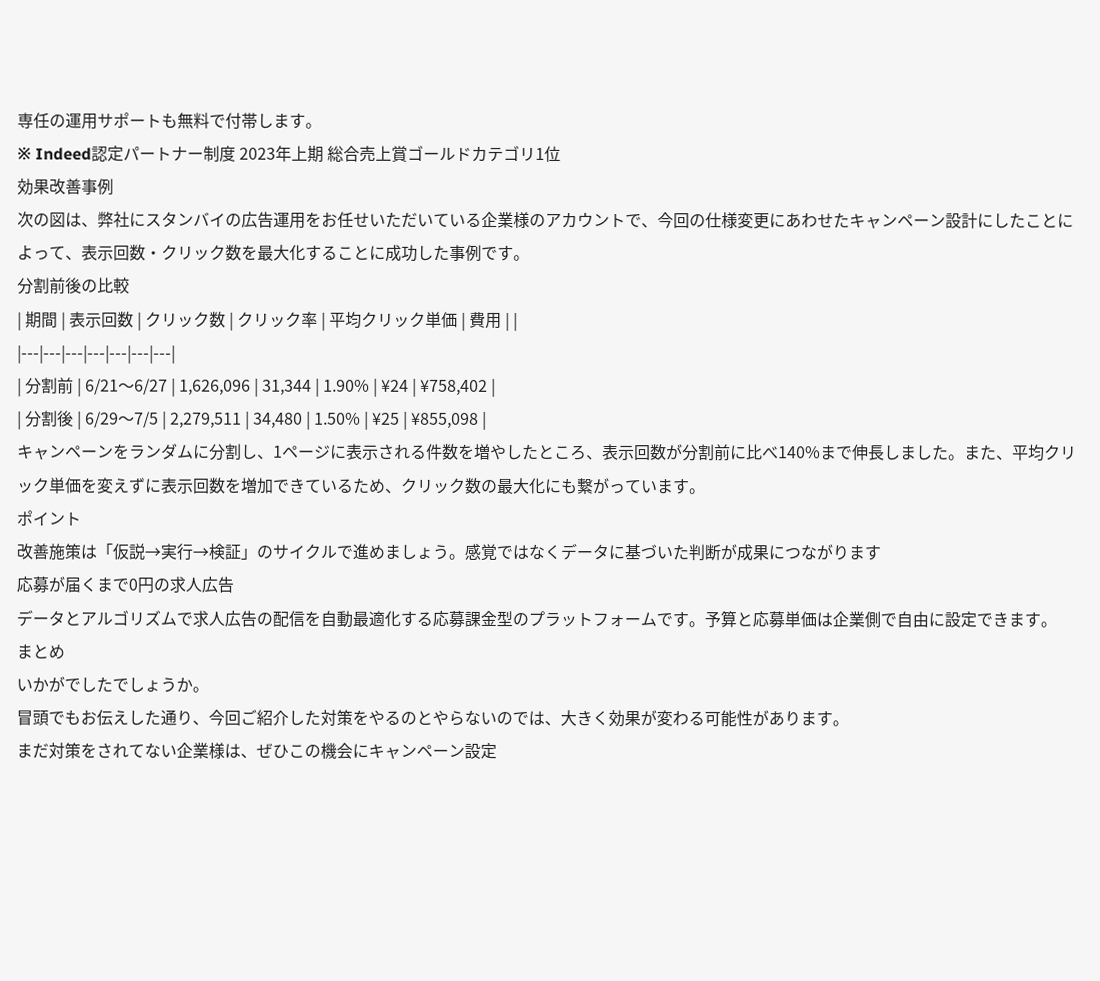専任の運用サポートも無料で付帯します。
※ Indeed認定パートナー制度 2023年上期 総合売上賞ゴールドカテゴリ1位
効果改善事例
次の図は、弊社にスタンバイの広告運用をお任せいただいている企業様のアカウントで、今回の仕様変更にあわせたキャンペーン設計にしたことによって、表示回数・クリック数を最大化することに成功した事例です。
分割前後の比較
| 期間 | 表示回数 | クリック数 | クリック率 | 平均クリック単価 | 費用 | |
|---|---|---|---|---|---|---|
| 分割前 | 6/21〜6/27 | 1,626,096 | 31,344 | 1.90% | ¥24 | ¥758,402 |
| 分割後 | 6/29〜7/5 | 2,279,511 | 34,480 | 1.50% | ¥25 | ¥855,098 |
キャンペーンをランダムに分割し、1ページに表示される件数を増やしたところ、表示回数が分割前に比べ140%まで伸長しました。また、平均クリック単価を変えずに表示回数を増加できているため、クリック数の最大化にも繋がっています。
ポイント
改善施策は「仮説→実行→検証」のサイクルで進めましょう。感覚ではなくデータに基づいた判断が成果につながります
応募が届くまで0円の求人広告
データとアルゴリズムで求人広告の配信を自動最適化する応募課金型のプラットフォームです。予算と応募単価は企業側で自由に設定できます。
まとめ
いかがでしたでしょうか。
冒頭でもお伝えした通り、今回ご紹介した対策をやるのとやらないのでは、大きく効果が変わる可能性があります。
まだ対策をされてない企業様は、ぜひこの機会にキャンペーン設定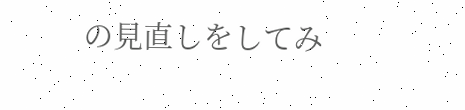の見直しをしてみ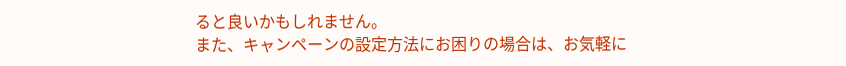ると良いかもしれません。
また、キャンペーンの設定方法にお困りの場合は、お気軽に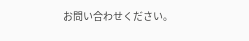お問い合わせください。